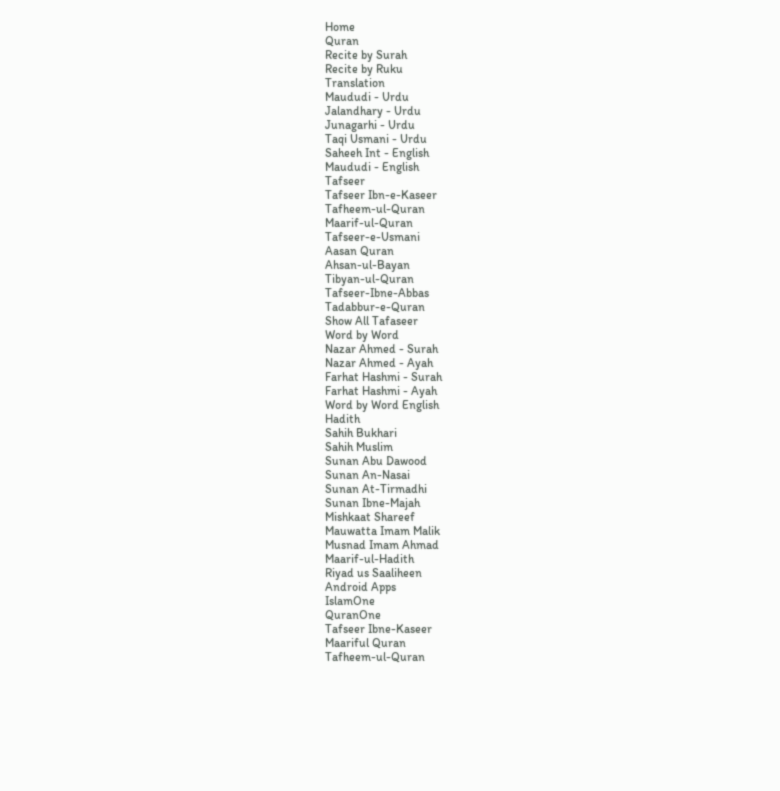Home
Quran
Recite by Surah
Recite by Ruku
Translation
Maududi - Urdu
Jalandhary - Urdu
Junagarhi - Urdu
Taqi Usmani - Urdu
Saheeh Int - English
Maududi - English
Tafseer
Tafseer Ibn-e-Kaseer
Tafheem-ul-Quran
Maarif-ul-Quran
Tafseer-e-Usmani
Aasan Quran
Ahsan-ul-Bayan
Tibyan-ul-Quran
Tafseer-Ibne-Abbas
Tadabbur-e-Quran
Show All Tafaseer
Word by Word
Nazar Ahmed - Surah
Nazar Ahmed - Ayah
Farhat Hashmi - Surah
Farhat Hashmi - Ayah
Word by Word English
Hadith
Sahih Bukhari
Sahih Muslim
Sunan Abu Dawood
Sunan An-Nasai
Sunan At-Tirmadhi
Sunan Ibne-Majah
Mishkaat Shareef
Mauwatta Imam Malik
Musnad Imam Ahmad
Maarif-ul-Hadith
Riyad us Saaliheen
Android Apps
IslamOne
QuranOne
Tafseer Ibne-Kaseer
Maariful Quran
Tafheem-ul-Quran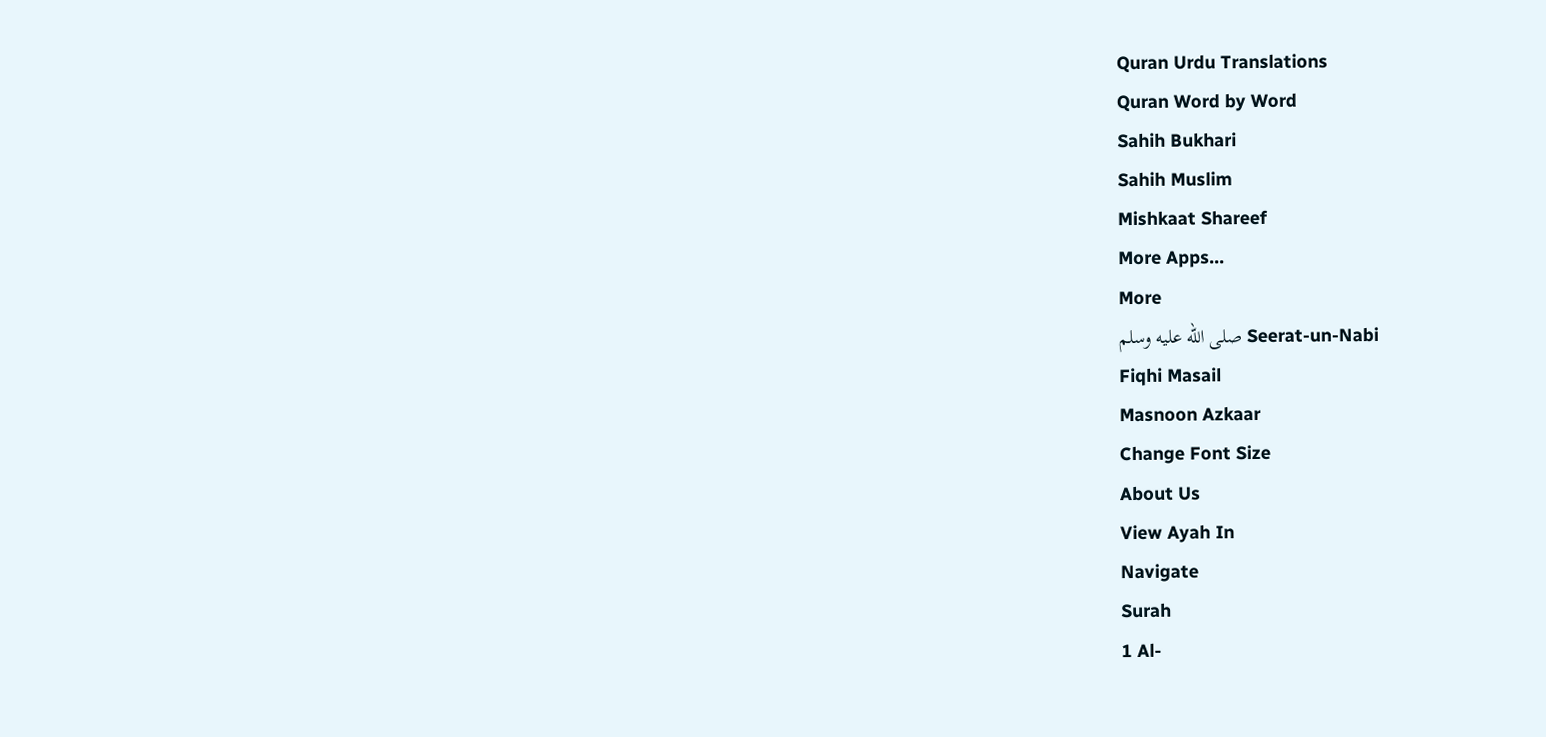Quran Urdu Translations
Quran Word by Word
Sahih Bukhari
Sahih Muslim
Mishkaat Shareef
More Apps...
More
Seerat-un-Nabi صلى الله عليه وسلم
Fiqhi Masail
Masnoon Azkaar
Change Font Size
About Us
View Ayah In
Navigate
Surah
1 Al-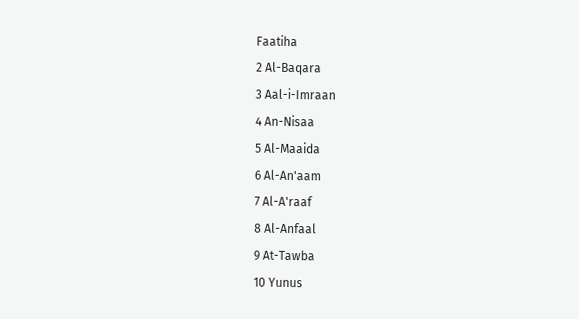Faatiha
2 Al-Baqara
3 Aal-i-Imraan
4 An-Nisaa
5 Al-Maaida
6 Al-An'aam
7 Al-A'raaf
8 Al-Anfaal
9 At-Tawba
10 Yunus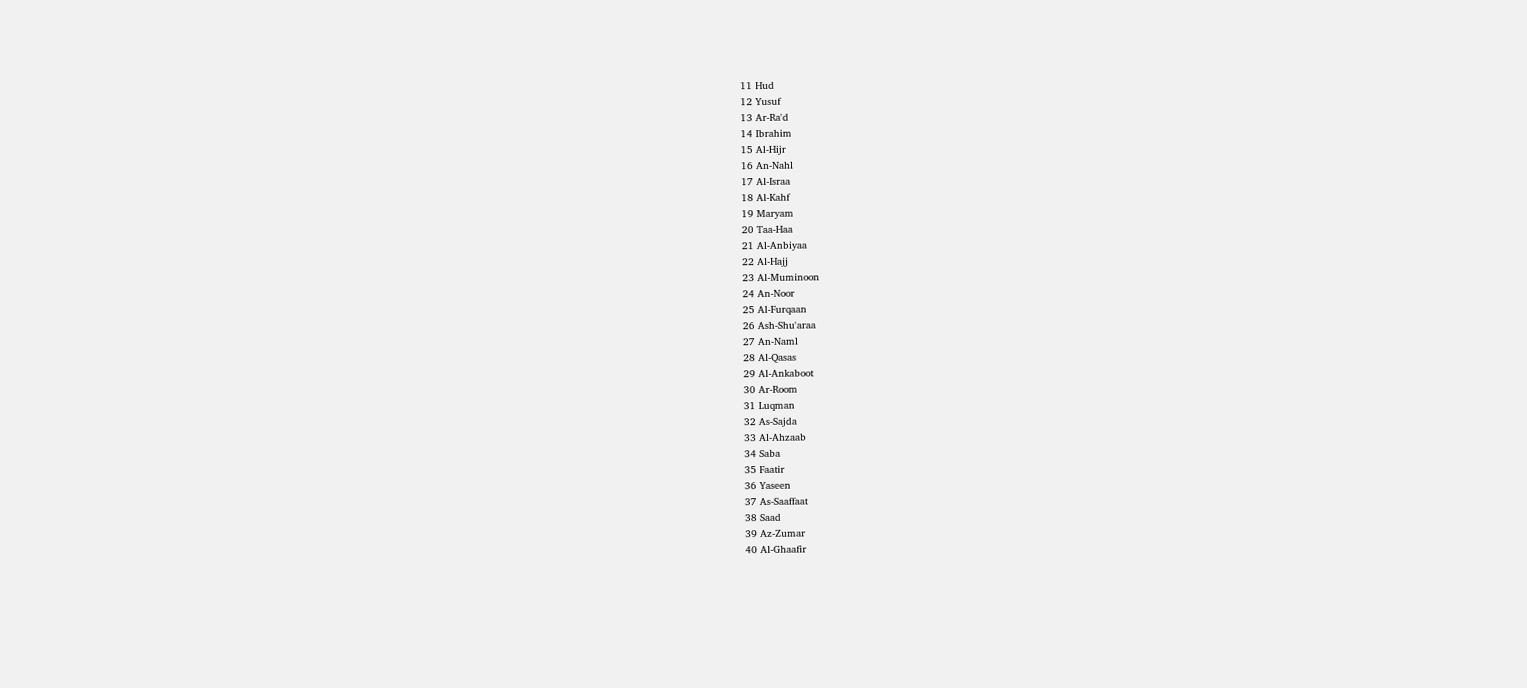11 Hud
12 Yusuf
13 Ar-Ra'd
14 Ibrahim
15 Al-Hijr
16 An-Nahl
17 Al-Israa
18 Al-Kahf
19 Maryam
20 Taa-Haa
21 Al-Anbiyaa
22 Al-Hajj
23 Al-Muminoon
24 An-Noor
25 Al-Furqaan
26 Ash-Shu'araa
27 An-Naml
28 Al-Qasas
29 Al-Ankaboot
30 Ar-Room
31 Luqman
32 As-Sajda
33 Al-Ahzaab
34 Saba
35 Faatir
36 Yaseen
37 As-Saaffaat
38 Saad
39 Az-Zumar
40 Al-Ghaafir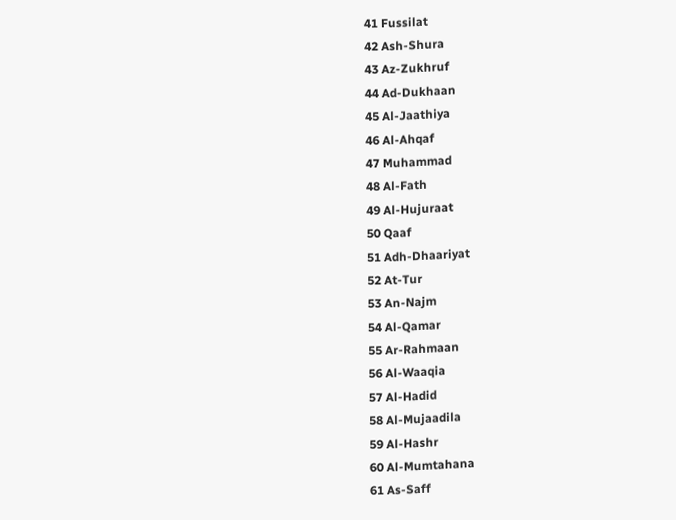41 Fussilat
42 Ash-Shura
43 Az-Zukhruf
44 Ad-Dukhaan
45 Al-Jaathiya
46 Al-Ahqaf
47 Muhammad
48 Al-Fath
49 Al-Hujuraat
50 Qaaf
51 Adh-Dhaariyat
52 At-Tur
53 An-Najm
54 Al-Qamar
55 Ar-Rahmaan
56 Al-Waaqia
57 Al-Hadid
58 Al-Mujaadila
59 Al-Hashr
60 Al-Mumtahana
61 As-Saff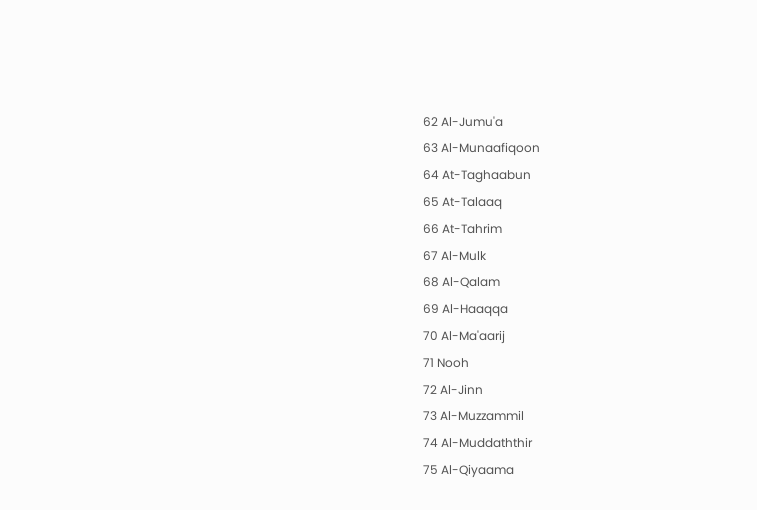62 Al-Jumu'a
63 Al-Munaafiqoon
64 At-Taghaabun
65 At-Talaaq
66 At-Tahrim
67 Al-Mulk
68 Al-Qalam
69 Al-Haaqqa
70 Al-Ma'aarij
71 Nooh
72 Al-Jinn
73 Al-Muzzammil
74 Al-Muddaththir
75 Al-Qiyaama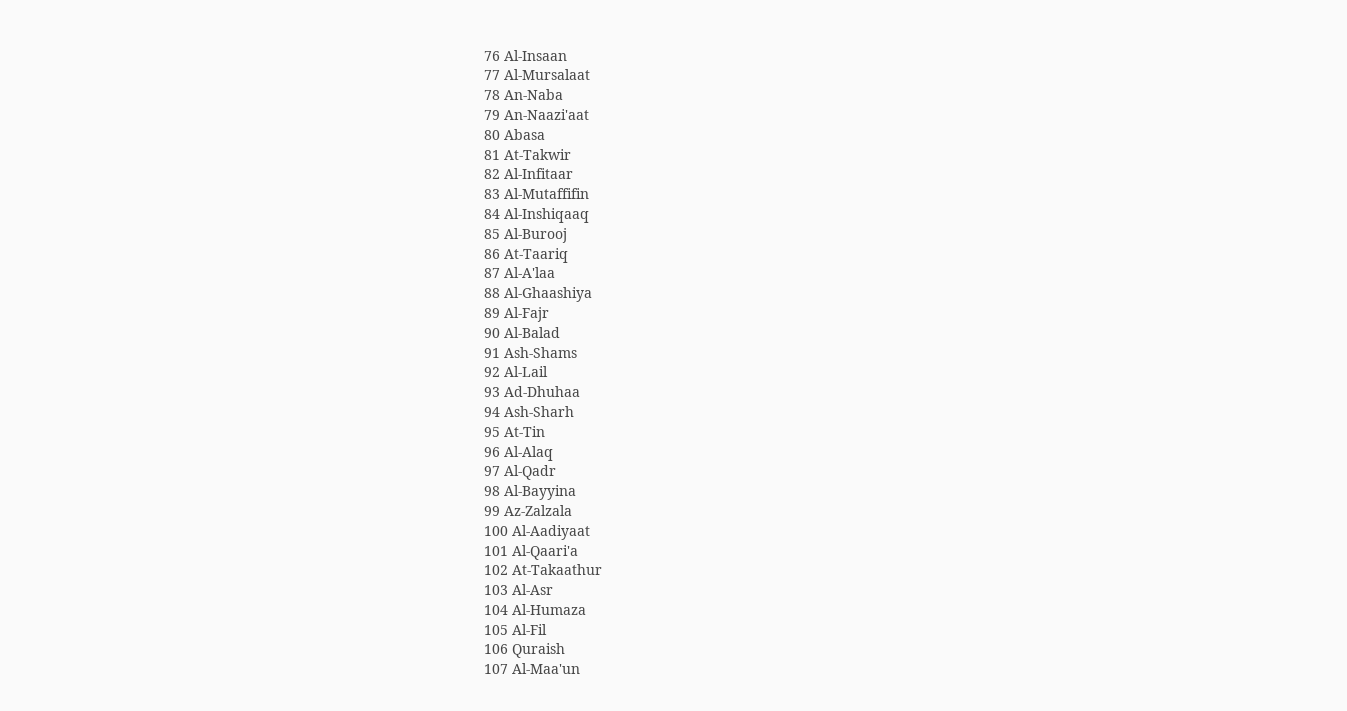76 Al-Insaan
77 Al-Mursalaat
78 An-Naba
79 An-Naazi'aat
80 Abasa
81 At-Takwir
82 Al-Infitaar
83 Al-Mutaffifin
84 Al-Inshiqaaq
85 Al-Burooj
86 At-Taariq
87 Al-A'laa
88 Al-Ghaashiya
89 Al-Fajr
90 Al-Balad
91 Ash-Shams
92 Al-Lail
93 Ad-Dhuhaa
94 Ash-Sharh
95 At-Tin
96 Al-Alaq
97 Al-Qadr
98 Al-Bayyina
99 Az-Zalzala
100 Al-Aadiyaat
101 Al-Qaari'a
102 At-Takaathur
103 Al-Asr
104 Al-Humaza
105 Al-Fil
106 Quraish
107 Al-Maa'un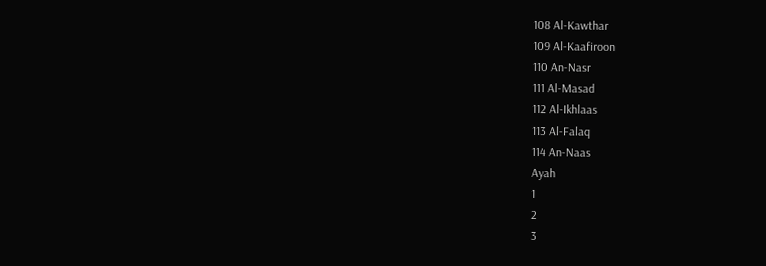108 Al-Kawthar
109 Al-Kaafiroon
110 An-Nasr
111 Al-Masad
112 Al-Ikhlaas
113 Al-Falaq
114 An-Naas
Ayah
1
2
3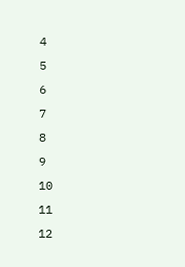4
5
6
7
8
9
10
11
12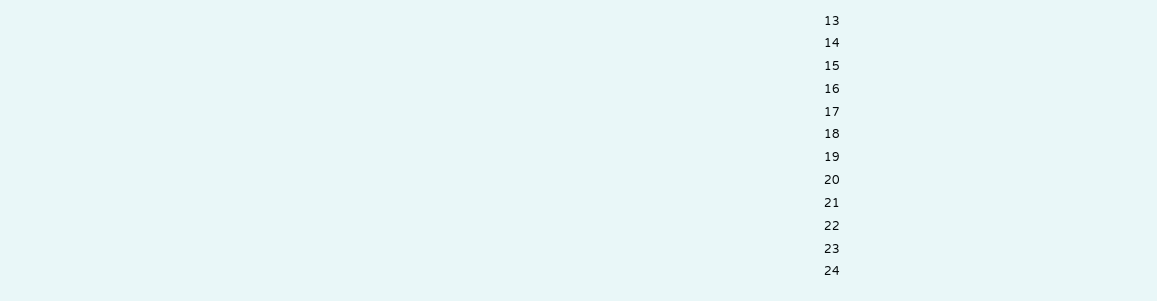13
14
15
16
17
18
19
20
21
22
23
24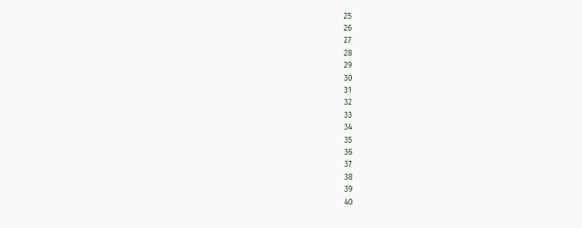25
26
27
28
29
30
31
32
33
34
35
36
37
38
39
40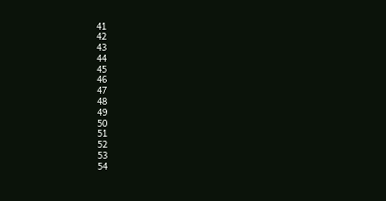41
42
43
44
45
46
47
48
49
50
51
52
53
54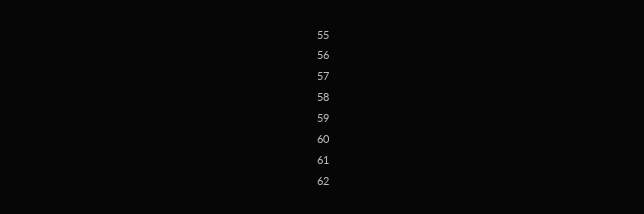55
56
57
58
59
60
61
62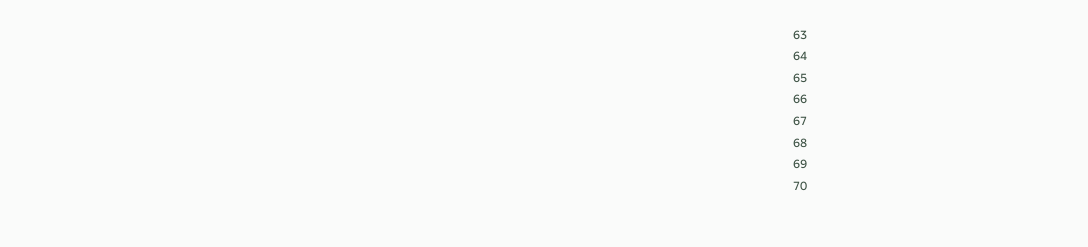63
64
65
66
67
68
69
70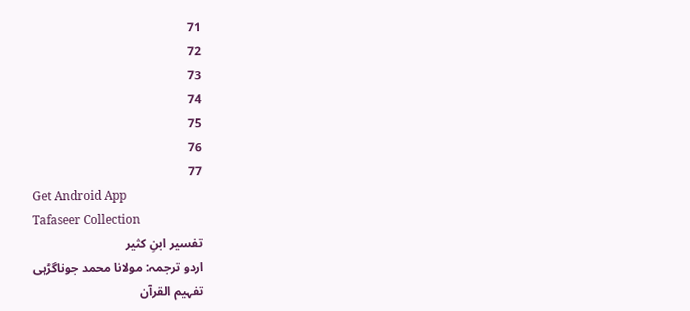71
72
73
74
75
76
77
Get Android App
Tafaseer Collection
تفسیر ابنِ کثیر
اردو ترجمہ: مولانا محمد جوناگڑہی
تفہیم القرآن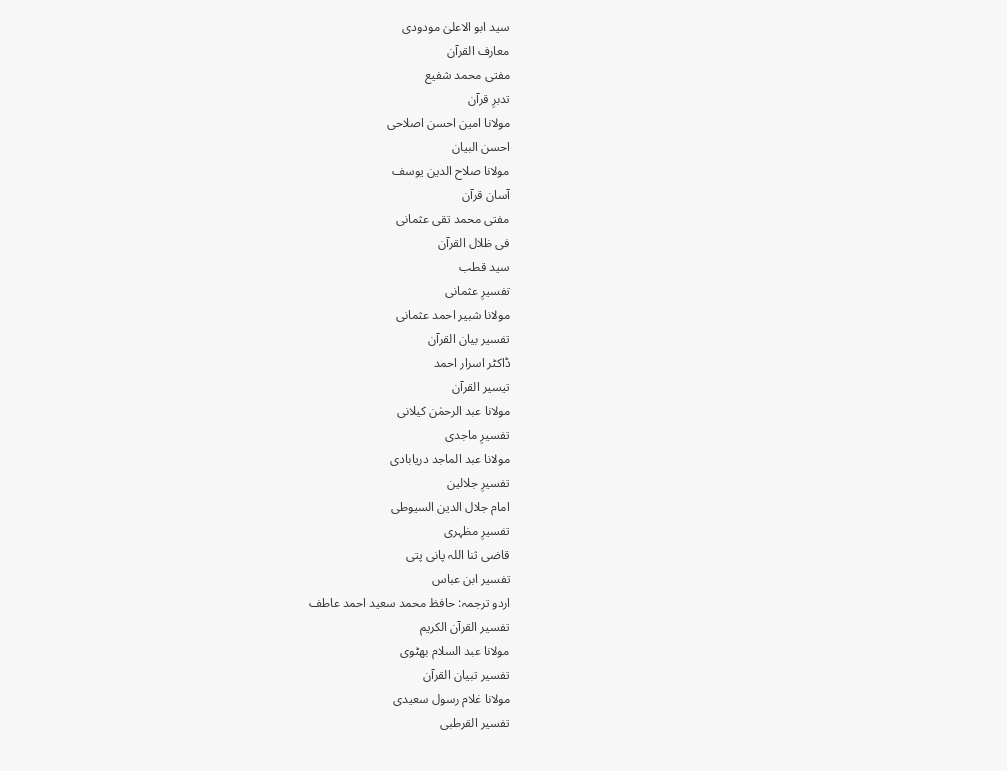سید ابو الاعلیٰ مودودی
معارف القرآن
مفتی محمد شفیع
تدبرِ قرآن
مولانا امین احسن اصلاحی
احسن البیان
مولانا صلاح الدین یوسف
آسان قرآن
مفتی محمد تقی عثمانی
فی ظلال القرآن
سید قطب
تفسیرِ عثمانی
مولانا شبیر احمد عثمانی
تفسیر بیان القرآن
ڈاکٹر اسرار احمد
تیسیر القرآن
مولانا عبد الرحمٰن کیلانی
تفسیرِ ماجدی
مولانا عبد الماجد دریابادی
تفسیرِ جلالین
امام جلال الدین السیوطی
تفسیرِ مظہری
قاضی ثنا اللہ پانی پتی
تفسیر ابن عباس
اردو ترجمہ: حافظ محمد سعید احمد عاطف
تفسیر القرآن الکریم
مولانا عبد السلام بھٹوی
تفسیر تبیان القرآن
مولانا غلام رسول سعیدی
تفسیر القرطبی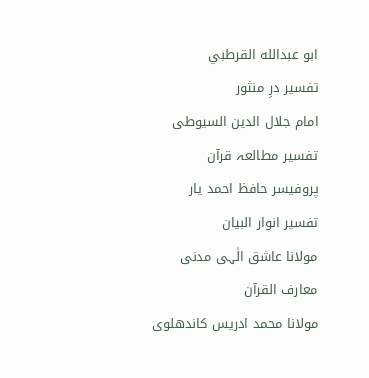ابو عبدالله القرطبي
تفسیر درِ منثور
امام جلال الدین السیوطی
تفسیر مطالعہ قرآن
پروفیسر حافظ احمد یار
تفسیر انوار البیان
مولانا عاشق الٰہی مدنی
معارف القرآن
مولانا محمد ادریس کاندھلوی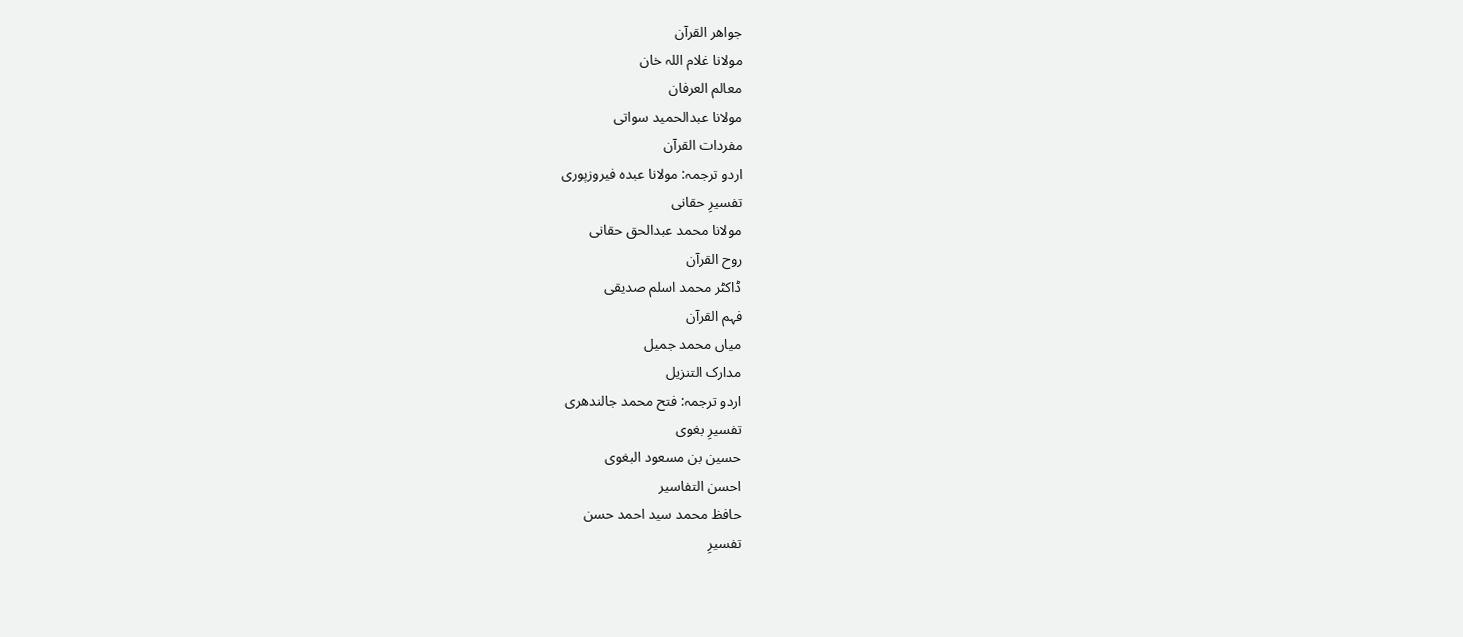جواھر القرآن
مولانا غلام اللہ خان
معالم العرفان
مولانا عبدالحمید سواتی
مفردات القرآن
اردو ترجمہ: مولانا عبدہ فیروزپوری
تفسیرِ حقانی
مولانا محمد عبدالحق حقانی
روح القرآن
ڈاکٹر محمد اسلم صدیقی
فہم القرآن
میاں محمد جمیل
مدارک التنزیل
اردو ترجمہ: فتح محمد جالندھری
تفسیرِ بغوی
حسین بن مسعود البغوی
احسن التفاسیر
حافظ محمد سید احمد حسن
تفسیرِ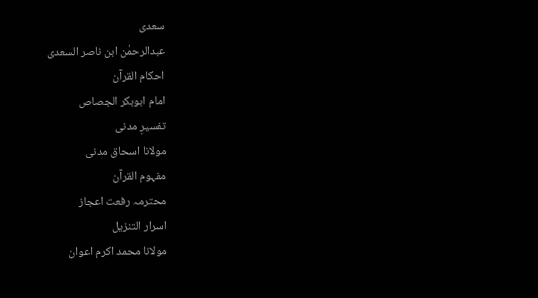سعدی
عبدالرحمٰن ابن ناصر السعدی
احکام القرآن
امام ابوبکر الجصاص
تفسیرِ مدنی
مولانا اسحاق مدنی
مفہوم القرآن
محترمہ رفعت اعجاز
اسرار التنزیل
مولانا محمد اکرم اعوان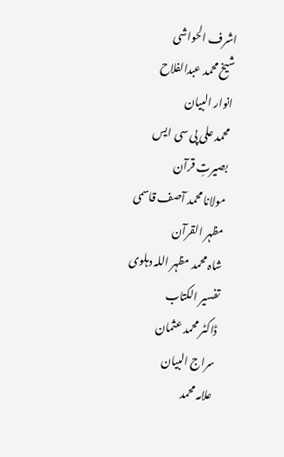اشرف الحواشی
شیخ محمد عبدالفلاح
انوار البیان
محمد علی پی سی ایس
بصیرتِ قرآن
مولانا محمد آصف قاسمی
مظہر القرآن
شاہ محمد مظہر اللہ دہلوی
تفسیر الکتاب
ڈاکٹر محمد عثمان
سراج البیان
علامہ محمد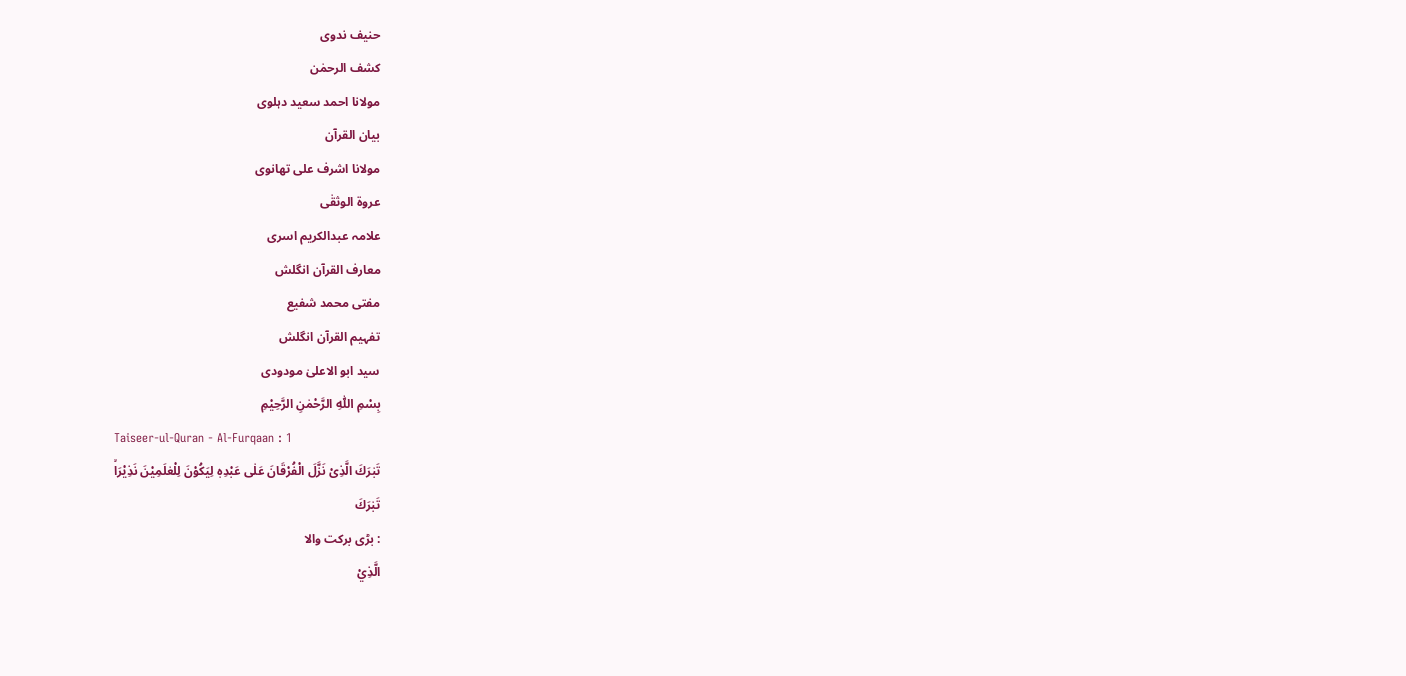حنیف ندوی
کشف الرحمٰن
مولانا احمد سعید دہلوی
بیان القرآن
مولانا اشرف علی تھانوی
عروۃ الوثقٰی
علامہ عبدالکریم اسری
معارف القرآن انگلش
مفتی محمد شفیع
تفہیم القرآن انگلش
سید ابو الاعلیٰ مودودی
بِسْمِ اللّٰهِ الرَّحْمٰنِ الرَّحِيْمِ
Taiseer-ul-Quran - Al-Furqaan : 1
تَبٰرَكَ الَّذِیْ نَزَّلَ الْفُرْقَانَ عَلٰى عَبْدِهٖ لِیَكُوْنَ لِلْعٰلَمِیْنَ نَذِیْرَاۙ
تَبٰرَكَ
: بڑی برکت والا
الَّذِيْ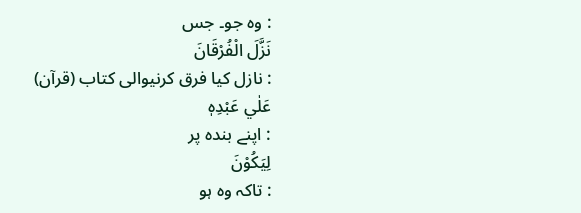: وہ جو۔ جس
نَزَّلَ الْفُرْقَانَ
: نازل کیا فرق کرنیوالی کتاب (قرآن)
عَلٰي عَبْدِهٖ
: اپنے بندہ پر
لِيَكُوْنَ
: تاکہ وہ ہو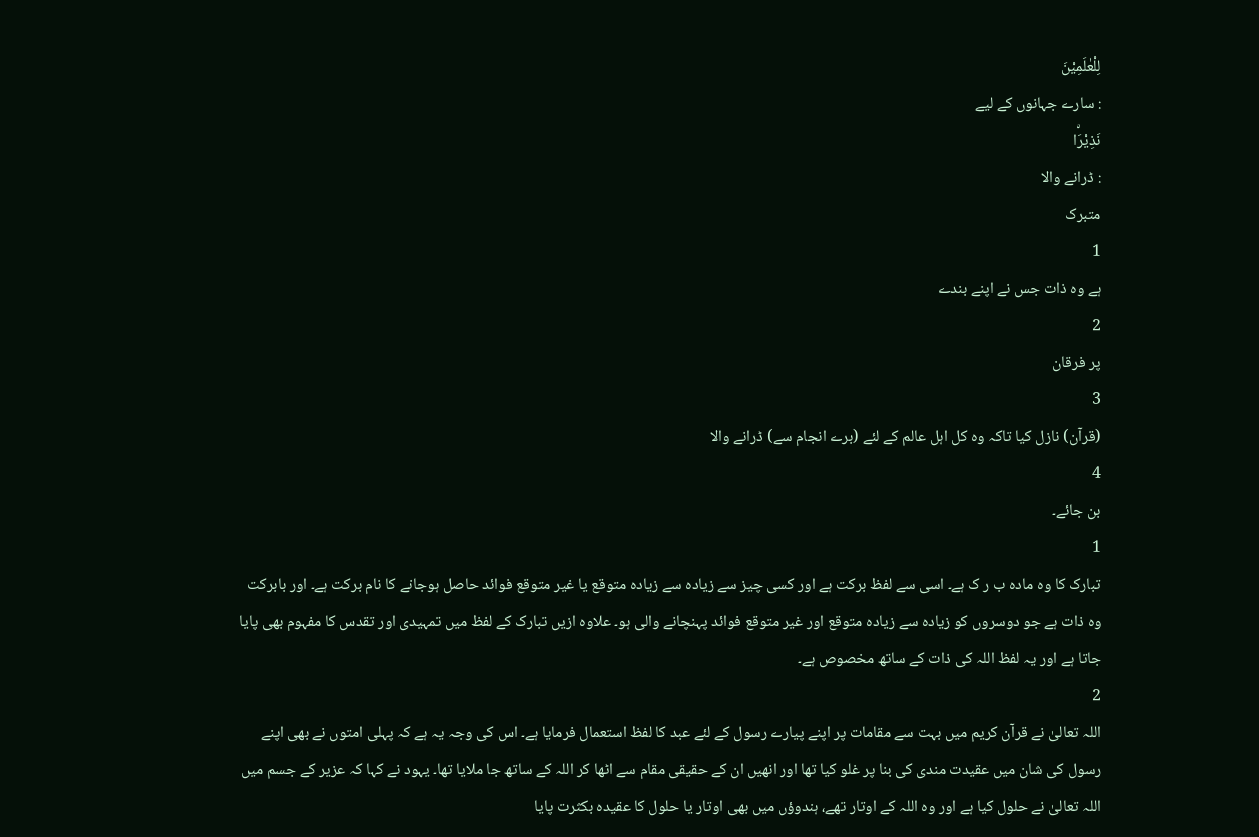لِلْعٰلَمِيْنَ
: سارے جہانوں کے لیے
نَذِيْرَۨا
: ڈرانے والا
متبرک
1
ہے وہ ذات جس نے اپنے بندے
2
پر فرقان
3
(قرآن) نازل کیا تاکہ وہ کل اہل عالم کے لئے (برے انجام سے) ڈرانے والا
4
بن جائے۔
1
تبارک کا وہ مادہ ب ر ک ہے۔ اسی سے لفظ برکت ہے اور کسی چیز سے زیادہ سے زیادہ متوقع یا غیر متوقع فوائد حاصل ہوجانے کا نام برکت ہے۔ اور بابرکت وہ ذات ہے جو دوسروں کو زیادہ سے زیادہ متوقع اور غیر متوقع فوائد پہنچانے والی ہو۔ علاوہ ازیں تبارک کے لفظ میں تمہیدی اور تقدس کا مفہوم بھی پایا جاتا ہے اور یہ لفظ اللہ کی ذات کے ساتھ مخصوص ہے۔
2
اللہ تعالیٰ نے قرآن کریم میں بہت سے مقامات پر اپنے پیارے رسول کے لئے عبد کا لفظ استعمال فرمایا ہے۔ اس کی وجہ یہ ہے کہ پہلی امتوں نے بھی اپنے رسول کی شان میں عقیدت مندی کی بنا پر غلو کیا تھا اور انھیں ان کے حقیقی مقام سے اٹھا کر اللہ کے ساتھ جا ملایا تھا۔ یہود نے کہا کہ عزیر کے جسم میں اللہ تعالیٰ نے حلول کیا ہے اور وہ اللہ کے اوتار تھے، ہندوؤں میں بھی اوتار یا حلول کا عقیدہ بکثرت پایا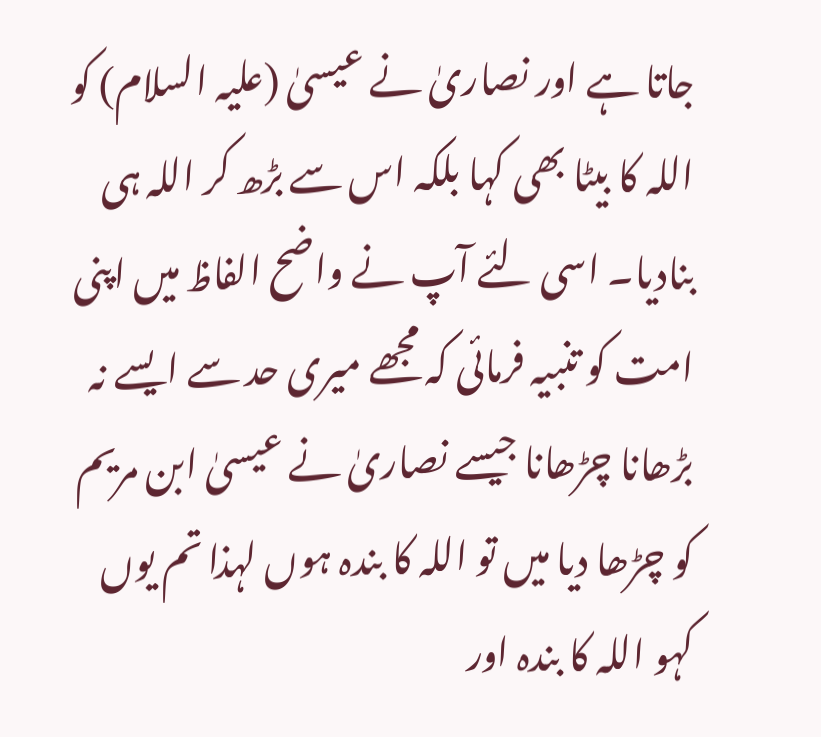جاتا ہے اور نصاریٰ نے عیسیٰ (علیہ السلام) کو اللہ کا بیٹا بھی کہا بلکہ اس سے بڑھ کر اللہ ہی بنادیا۔ اسی لئے آپ نے واضح الفاظ میں اپنی امت کو تنبیہ فرمائی کہ مجھے میری حد سے ایسے نہ بڑھانا چڑھانا جیسے نصاریٰ نے عیسیٰ ابن مریم کو چڑھا دیا میں تو اللہ کا بندہ ہوں لہذا تم یوں کہو اللہ کا بندہ اور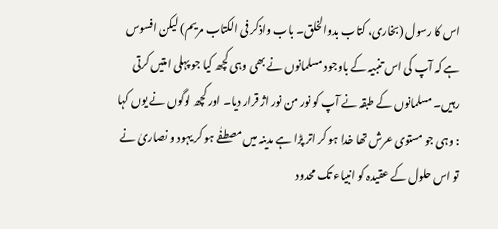اس کا رسول (بخاری، کتاب بدوالخلق۔ باب واذکر فی الکتاب مریم) لیکن افسوس ہے کہ آپ کی اس تنبیہ کے باوجود مسلمانوں نے بھی وہی کچھ کیا جو پہلی امتیں کرتی رہیں۔ مسلمانوں کے طبقہ نے آپ کو نور من نور اژ قرار دیا۔ اور کچھ لوگوں نے یوں کہا : وہی جو مستوی عرش تھا خدا ہو کر اتر پڑا ہے مدینہ میں مصطفٰے ہو کر یہود و نصاریٰ نے تو اس حلول کے عقیدہ کو انبیاء تک محدود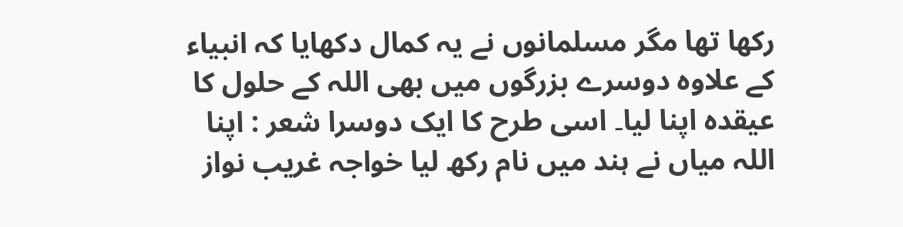رکھا تھا مگر مسلمانوں نے یہ کمال دکھایا کہ انبیاء کے علاوہ دوسرے بزرگوں میں بھی اللہ کے حلول کا عیقدہ اپنا لیا۔ اسی طرح کا ایک دوسرا شعر : اپنا اللہ میاں نے ہند میں نام رکھ لیا خواجہ غریب نواز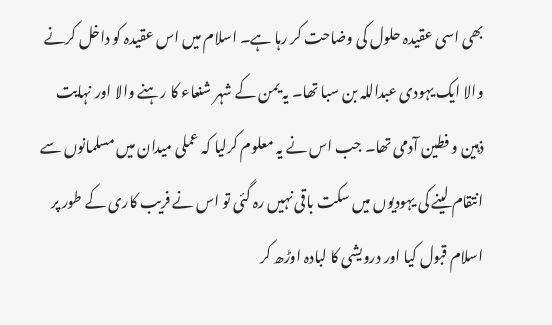بھی اسی عقیدہ حلول کی وضاحت کر رہا ہے۔ اسلام میں اس عقیدہ کو داخل کرنے والا ایک یہودی عبداللہ بن سبا تھا۔ یہ یمن کے شہر شنعاء کا رہنے والا اور نہایت ذہین و فطین آدمی تھا۔ جب اس نے یہ معلوم کرلیا کہ عملی میدان میں مسلمانوں سے انتقام لینے کی یہودیوں میں سکت باقی نہیں رہ گئی تو اس نے فریب کاری کے طور پر اسلام قبول کیا اور درویشی کا لبادہ اوڑھ کر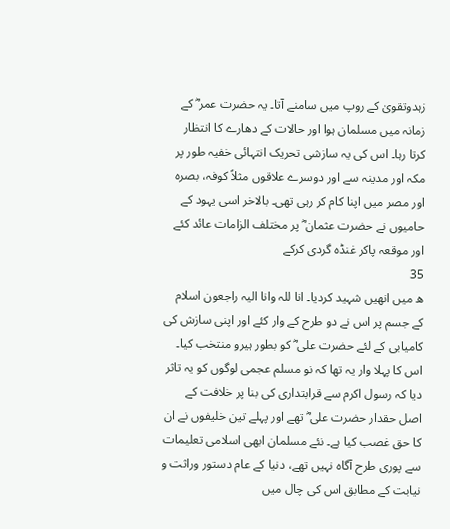زہدوتقویٰ کے روپ میں سامنے آتا۔ یہ حضرت عمر ؓ کے زمانہ میں مسلمان ہوا اور حالات کے دھارے کا انتظار کرتا رہا۔ اس کی یہ سازشی تحریک انتہائی خفیہ طور پر مکہ اور مدینہ سے اور دوسرے علاقوں مثلاً کوفہ، بصرہ اور مصر میں اپنا کام کر رہی تھی۔ بالاخر اسی یہود کے حامیوں نے حضرت عثمان ؓ پر مختلف الزامات عائد کئے اور موقعہ پاکر غنڈہ گردی کرکے
35
ھ میں انھیں شہید کردیا۔ انا للہ وانا الیہ راجعون اسلام کے جسم پر اس نے دو طرح کے وار کئے اور اپنی سازش کی کامیابی کے لئے حضرت علی ؓ کو بطور ہیرو منتخب کیا۔ اس کا پہلا وار یہ تھا کہ نو مسلم عجمی لوگوں کو یہ تاثر دیا کہ رسول اکرم سے قرابتداری کی بنا پر خلافت کے اصل حقدار حضرت علی ؓ تھے اور پہلے تین خلیفوں نے ان کا حق غصب کیا ہے۔ نئے مسلمان ابھی اسلامی تعلیمات سے پوری طرح آگاہ نہیں تھے، دنیا کے عام دستور وراثت و نیابت کے مطابق اس کی چال میں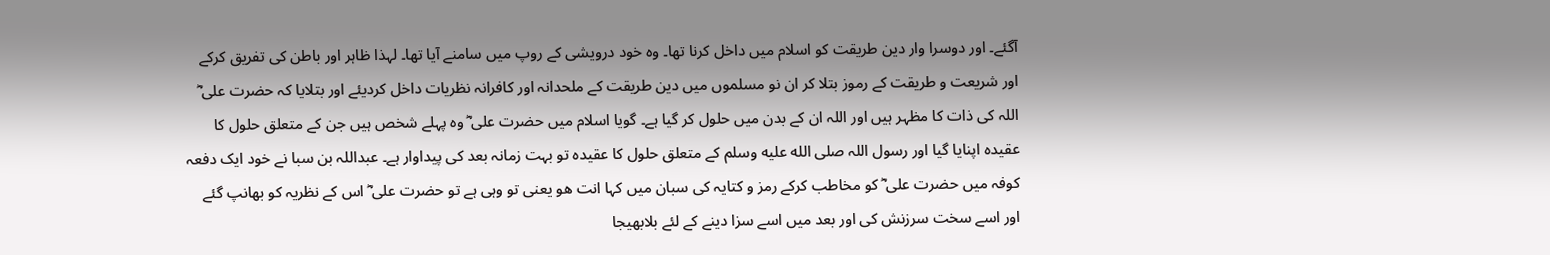آگئے۔ اور دوسرا وار دین طریقت کو اسلام میں داخل کرنا تھا۔ وہ خود درویشی کے روپ میں سامنے آیا تھا۔ لہذا ظاہر اور باطن کی تفریق کرکے اور شریعت و طریقت کے رموز بتلا کر ان نو مسلموں میں دین طریقت کے ملحدانہ اور کافرانہ نظریات داخل کردیئے اور بتلایا کہ حضرت علی ؓ اللہ کی ذات کا مظہر ہیں اور اللہ ان کے بدن میں حلول کر گیا ہے۔ گویا اسلام میں حضرت علی ؓ وہ پہلے شخص ہیں جن کے متعلق حلول کا عقیدہ اپنایا گیا اور رسول اللہ صلى الله عليه وسلم کے متعلق حلول کا عقیدہ تو بہت زمانہ بعد کی پیداوار ہے۔ عبداللہ بن سبا نے خود ایک دفعہ کوفہ میں حضرت علی ؓ کو مخاطب کرکے رمز و کتایہ کی سبان میں کہا انت ھو یعنی تو وہی ہے تو حضرت علی ؓ اس کے نظریہ کو بھانپ گئے اور اسے سخت سرزنش کی اور بعد میں اسے سزا دینے کے لئے بلابھیجا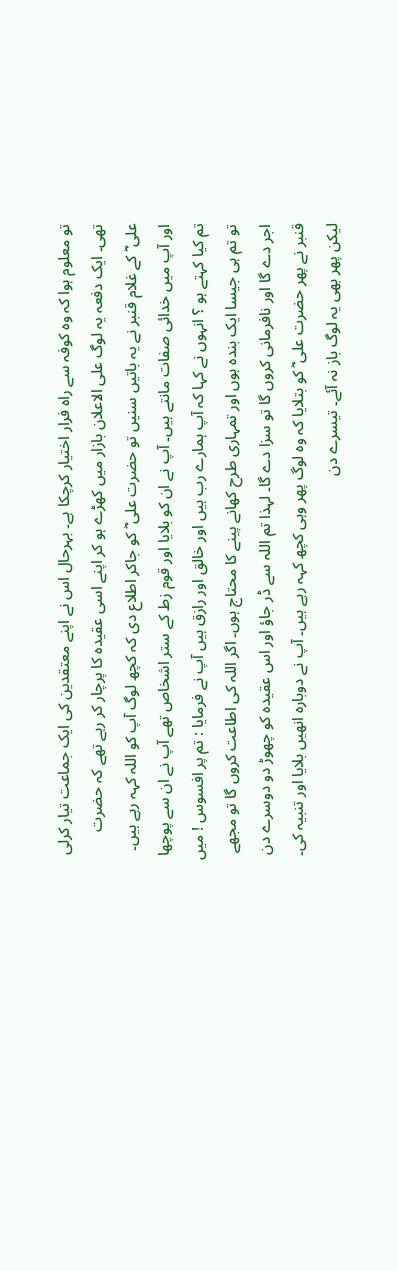تو معلوم ہوا کہ وہ کوفہ سے راہ فرار اختیار کرچکا ہے۔ بہرحال اس نے اپنے معتقدین کی ایک جماعت تیار کرلی تھی۔ ایک دفعہ یہ لوگ علی الاعلان بازار میں کھڑے ہو کر اپنے اسی عقیدہ کا پرچار کر رہے تھے کہ حضرت علی ؓ کے غلام قنبر نے یہ باتیں سنیں تو حضرت علی ؓ کو جاکر اطلاع دی کہ کچھ لوگ آپ کو اللہ کہہ رہے ہیں۔ اور آپ میں خدائی صفات مانتے ہیں۔ آپ نے ان کو بلایا اور قوم زط کے ستر اشخاص تھے آپ نے ان سے پوچھا تم کیا کہتے ہو ؟ انہوں نے کہا کہ آپ ہمارے رب ہیں اور خالق اور رازق ہیں آپ نے فرمایا : تم پر افسوس ! میں تو تم ہی جیسا ایک بندہ ہوں اور تمہاری طرح کھانے پینے کا محتاج ہوں۔ اگر اللہ کی اطاعت کروں گا تو مجھے اجر دے گا اور نافرمانی کروں گا تو سزا دے گا۔ لہذا تم اللہ سے ڈر جاؤ اور اس عقیدہ کو چھوڑ دو دوسرے دن قنبر نے پھر حضرت علی ؓ کو بتلایا کہ وہ لوگ پھر وہی کچھ کہہ رہے ہیں۔ آپ نے دوبارہ انھیں بلایا اور تنبیہ کی۔ لیکن پھر بھی یہ لوگ باز نہ آئے۔ تیسرے دن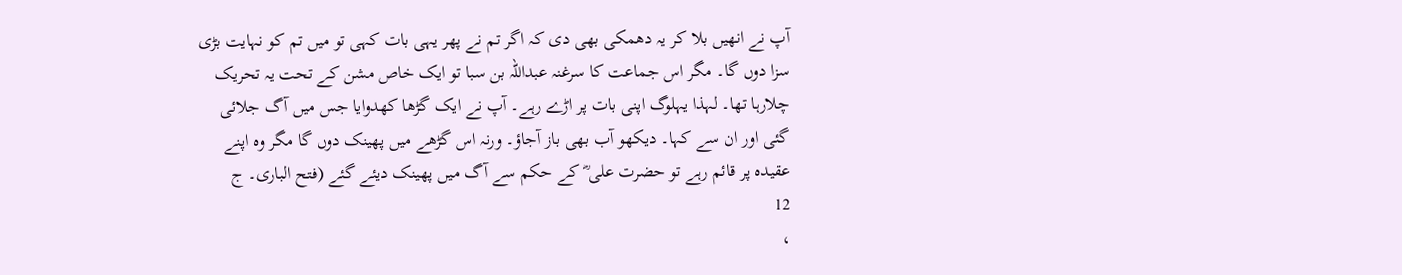آپ نے انھیں بلا کر یہ دھمکی بھی دی کہ اگر تم نے پھر یہی بات کہی تو میں تم کو نہایت بڑی سزا دوں گا۔ مگر اس جماعت کا سرغنہ عبداللہ بن سبا تو ایک خاص مشن کے تحت یہ تحریک چلارہا تھا۔ لہذا یہلوگ اپنی بات پر اڑے رہے۔ آپ نے ایک گڑھا کھدوایا جس میں آگ جلائی گئی اور ان سے کہا۔ دیکھو آب بھی باز آجاؤ۔ ورنہ اس گڑھے میں پھینک دوں گا مگر وہ اپنے عقیدہ پر قائم رہے تو حضرت علی ؓ کے حکم سے آگ میں پھینک دیئے گئے (فتح الباری۔ ج
12
،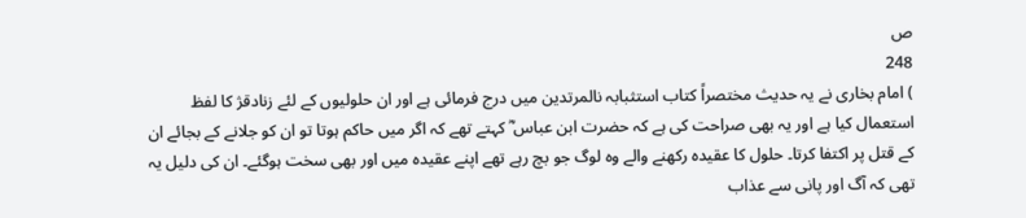ص
248
) امام بخاری نے یہ حدیث مختصراً کتاب استثبابہ نالمرتدین میں درج فرمائی ہے اور ان حلولیوں کے لئے زنادقژ کا لفظ استعمال کیا ہے اور یہ بھی صراحت کی ہے کہ حضرت ابن عباس ؓ کہتے تھے کہ اگر میں حاکم ہوتا تو ان کو جلانے کے بجائے ان کے قتل پر اکتفا کرتا۔ حلول کا عقیدہ رکھنے والے وہ لوگ جو بچ رہے تھے اپنے عقیدہ میں اور بھی سخت ہوگئے۔ ان کی دلیل یہ تھی کہ آگ اور پانی سے عذاب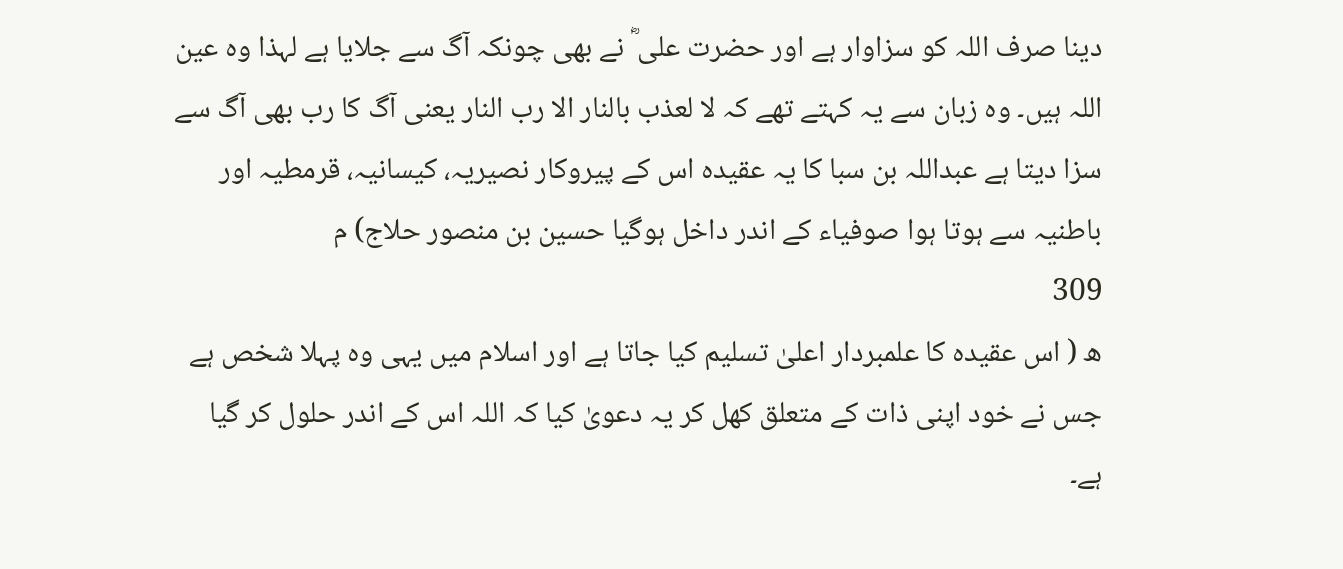دینا صرف اللہ کو سزاوار ہے اور حضرت علی ؓ نے بھی چونکہ آگ سے جلایا ہے لہذا وہ عین اللہ ہیں۔ وہ زبان سے یہ کہتے تھے کہ لا لعذب بالنار الا رب النار یعنی آگ کا رب بھی آگ سے سزا دیتا ہے عبداللہ بن سبا کا یہ عقیدہ اس کے پیروکار نصیریہ، کیسانیہ، قرمطیہ اور باطنیہ سے ہوتا ہوا صوفیاء کے اندر داخل ہوگیا حسین بن منصور حلاج) م
309
ھ ( اس عقیدہ کا علمبردار اعلیٰ تسلیم کیا جاتا ہے اور اسلام میں یہی وہ پہلا شخص ہے جس نے خود اپنی ذات کے متعلق کھل کر یہ دعویٰ کیا کہ اللہ اس کے اندر حلول کر گیا ہے۔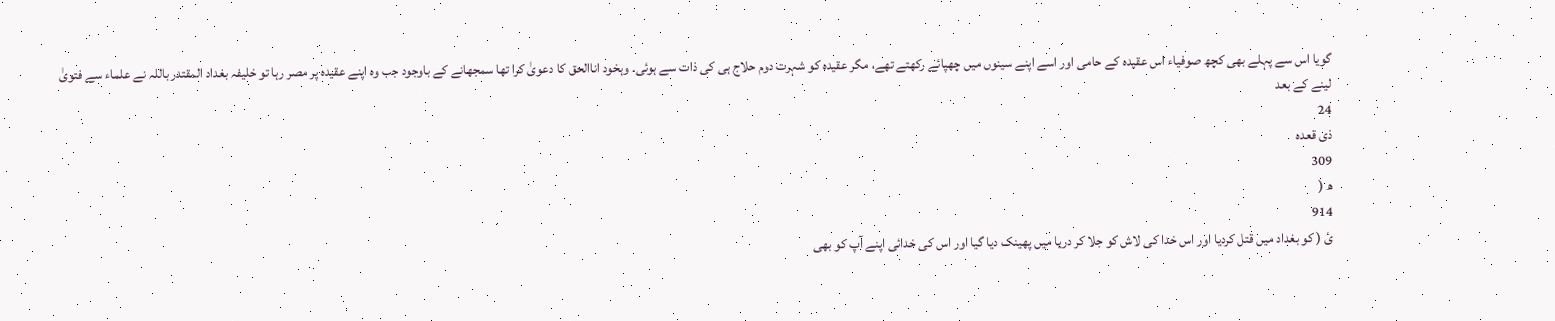گویا اس سے پہلے بھی کچھ صوفیاء اس عقیدہ کے حامی اور اسے اپنے سینوں میں چھپائے رکھتے تھے، مگر عقیدہ کو شہرت دوم حلاج ہی کی ذات سے ہوئی۔ وہخود اناالحق کا دعویٰ کرا تھا سمجھانے کے باوجود جب وہ اپنے عقیدہ پر مصر رہا تو خلیفہ بغداد المقتدر باللہ نے علماء سے فتویٰ لینے کے بعد
24
ذی قعدہ
309
ھ (
914
ئ ( کو بغداد میں قتل کردیا اور اس خدا کی لاش کو جلا کر دریا میں پھینک دیا گیا اور اس کی خدائی اپنے آپ کو بھی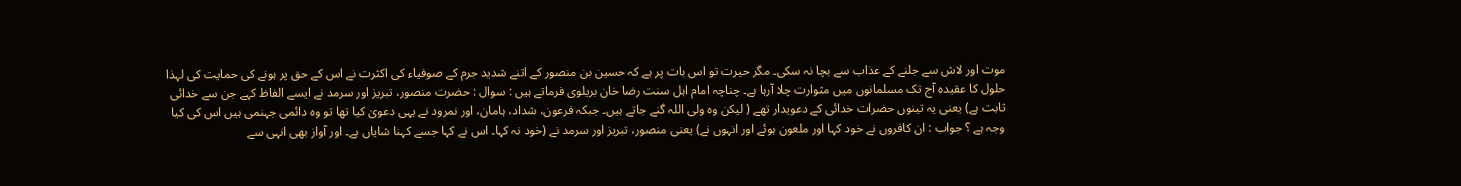موت اور لاش سے جلنے کے عذاب سے بچا نہ سکی۔ مگر حیرت تو اس بات پر ہے کہ حسین بن منصور کے اتنے شدید جرم کے صوفیاء کی اکثرت نے اس کے حق پر ہونے کی حمایت کی لہذا حلول کا عقیدہ آج تک مسلمانوں میں مثوارت چلا آرہا ہے۔ چناچہ امام اہل سنت رضا خان بریلوی فرماتے ہیں : سوال : حضرت منصور، تبریز اور سرمد نے ایسے الفاظ کہے جن سے خدائی ثابت ہے) یعنی یہ تینوں حضرات خدائی کے دعویدار تھے ( لیکن وہ ولی اللہ گنے جاتے ہیں۔ جبکہ فرعون، شداد، ہامان، اور نمرود نے یہی دعویٰ کیا تھا تو وہ دائمی جہنمی ہیں اس کی کیا وجہ ہے ؟ جواب : ان کافروں نے خود کہا اور ملعون ہوئے اور انہوں نے) یعنی منصور، تبریز اور سرمد نے (خود نہ کہا۔ اس نے کہا جسے کہنا شایاں ہے۔ اور آواز بھی انہی سے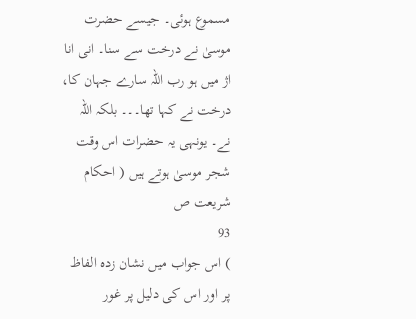مسموع ہوئی۔ جیسے حضرت موسیٰ نے درخت سے سنا۔ انی انا اژ میں ہو رب اللہ سارے جہان کا، درخت نے کہا تھا۔۔۔ بلکہ اللہ نے۔ یونہی یہ حضرات اس وقت شجر موسیٰ ہوتے ہیں ( احکام شریعت ص
93
) اس جواب میں نشان زدہ الفاظ پر اور اس کی دلیل پر غور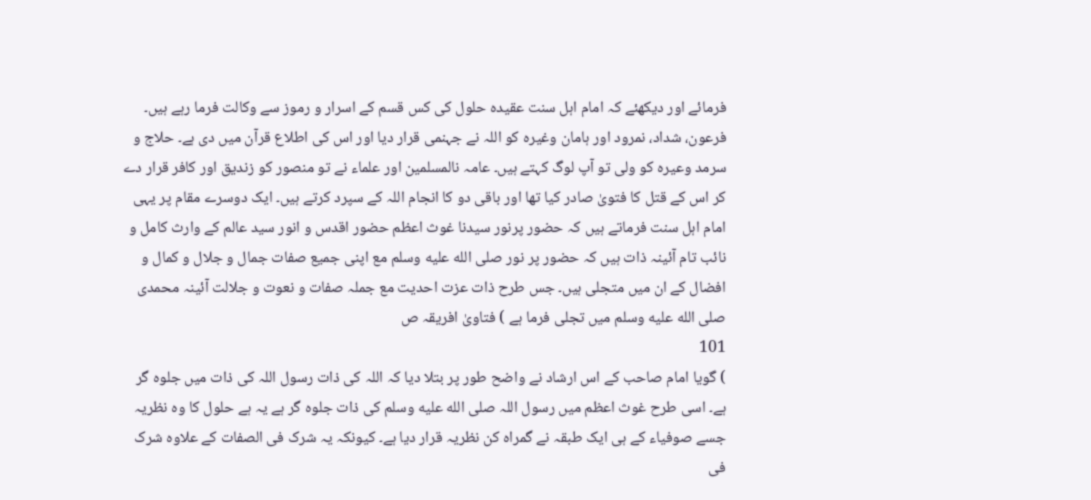فرمائے اور دیکھئے کہ امام اہل سنت عقیدہ حلول کی کس قسم کے اسرار و رموز سے وکالت فرما رہے ہیں۔ فرعون، شداد، نمرود اور ہامان وغیرہ کو اللہ نے جہنمی قرار دیا اور اس کی اطلاع قرآن میں دی ہے۔ حلاج و سرمد وعیرہ کو ولی تو آپ لوگ کہتے ہیں۔ عامہ نالمسلمین اور علماء نے تو منصور کو زندیق اور کافر قرار دے کر اس کے قتل کا فتویٰ صادر کیا تھا اور باقی دو کا انجام اللہ کے سپرد کرتے ہیں۔ ایک دوسرے مقام پر یہی امام اہل سنت فرماتے ہیں کہ حضور پرنور سیدنا غوث اعظم حضور اقدس و انور سید عالم کے وارث کامل و نائب تام آئینہ ذات ہیں کہ حضور پر نور صلى الله عليه وسلم مع اپنی جمیع صفات جمال و جلال و کمال و افضال کے ان میں متجلی ہیں۔ جس طرح ذات عزت احدیت مع جملہ صفات و نعوت و جلالت آئینہ محمدی صلى الله عليه وسلم میں تجلی فرما ہے ) فتاویٰ افریقہ ص
101
) گویا امام صاحب کے اس ارشاد نے واضح طور پر بتلا دیا کہ اللہ کی ذات رسول اللہ کی ذات میں جلوہ گر ہے۔ اسی طرح غوث اعظم میں رسول اللہ صلى الله عليه وسلم کی ذات جلوہ گر ہے یہ ہے حلول کا وہ نظریہ جسے صوفیاء کے ہی ایک طبقہ نے گمراہ کن نظریہ قرار دیا ہے۔ کیونکہ یہ شرک فی الصفات کے علاوہ شرک فی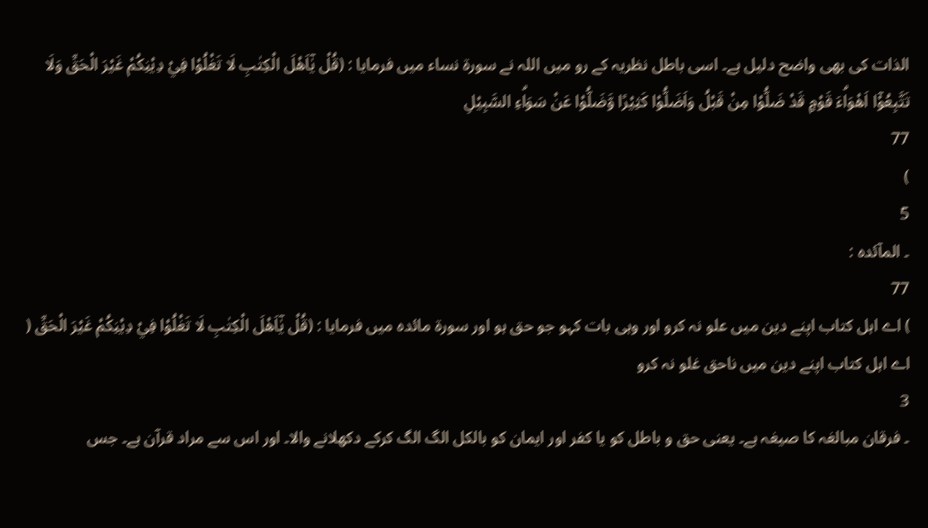الذات کی بھی واضح دلیل ہے۔ اسی باطل نظریہ کے رو میں اللہ نے سورة نساء میں فرمایا : (قُلْ يٰٓاَهْلَ الْكِتٰبِ لَا تَغْلُوْا فِيْ دِيْنِكُمْ غَيْرَ الْحَقِّ وَلَا تَتَّبِعُوْٓا اَهْوَاۗءَ قَوْمٍ قَدْ ضَلُّوْا مِنْ قَبْلُ وَاَضَلُّوْا كَثِيْرًا وَّضَلُّوْا عَنْ سَوَاۗءِ السَّبِيْلِ
77
)
5
۔ المآئدہ :
77
) اے اہل کتاب اپنے دین میں علو نہ کرو اور وہی بات کہو جو حق ہو اور سورة مائدہ میں فرمایا : (قُلْ يٰٓاَهْلَ الْكِتٰبِ لَا تَغْلُوْا فِيْ دِيْنِكُمْ غَيْرَ الْحَقِّ ( اے اہل کتاب اپنے دین میں ناحق غلو نہ کرو
3
۔ فرقان مبالغہ کا صیغہ ہے۔ یعنی حق و باطل کو یا کفر اور ایمان کو بالکل الگ الگ کرکے دکھلانے والا۔ اور اس سے مراد قرآن ہے۔ جس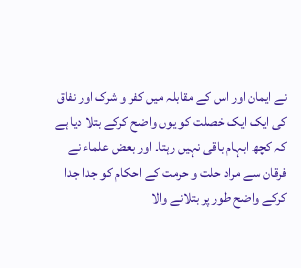نے ایمان اور اس کے مقابلہ میں کفر و شرک اور نفاق کی ایک ایک خصلت کو یوں واضح کرکے بتلا دیا ہے کہ کچھ ابہام باقی نہیں رہتا۔ اور بعض علماء نے فرقان سے مراد حلت و حرمت کے احکام کو جدا جدا کرکے واضح طور پر بتلانے والا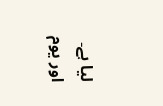لیا ہے۔ اور یوم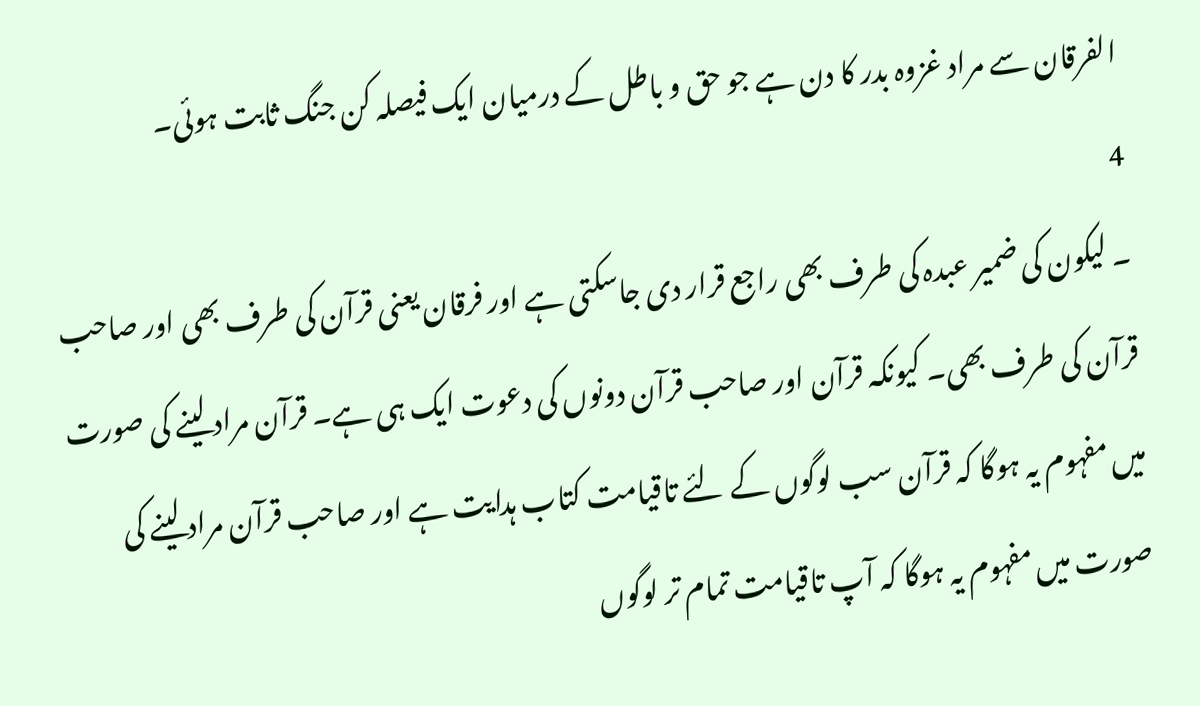الفرقان سے مراد غزوہ بدر کا دن ہے جو حق و باطل کے درمیان ایک فیصلہ کن جنگ ثابت ہوئی۔
4
۔ لیکون کی ضمیر عبدہ کی طرف بھی راجع قرار دی جاسکتی ہے اور فرقان یعنی قرآن کی طرف بھی اور صاحب قرآن کی طرف بھی۔ کیونکہ قرآن اور صاحب قرآن دونوں کی دعوت ایک ہی ہے۔ قرآن مراد لینے کی صورت میں مفہوم یہ ہوگا کہ قرآن سب لوگوں کے لئے تاقیامت کتاب ہدایت ہے اور صاحب قرآن مراد لینے کی صورت میں مفہوم یہ ہوگا کہ آپ تاقیامت تمام تر لوگوں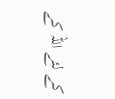کے لئے اللہ کے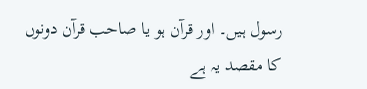رسول ہیں۔ اور قرآن ہو یا صاحب قرآن دونوں کا مقصد یہ ہے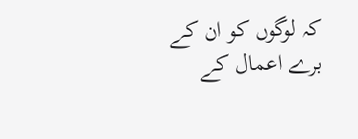کہ لوگوں کو ان کے برے اعمال کے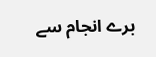برے انجام سے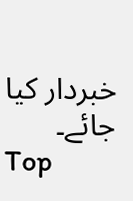خبردار کیا جائے۔
Top